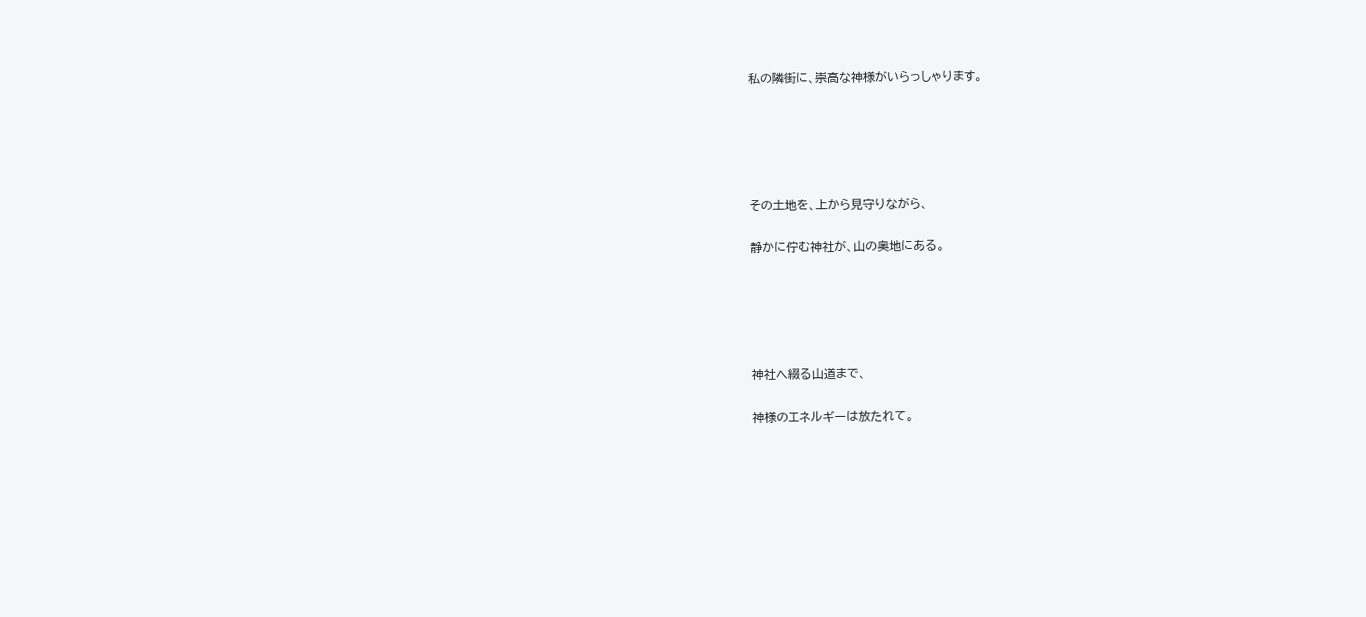私の隣街に、崇高な神様がいらっしゃります。





その土地を、上から見守りながら、

静かに佇む神社が、山の奥地にある。





神社へ綴る山道まで、

神様のエネルギーは放たれて。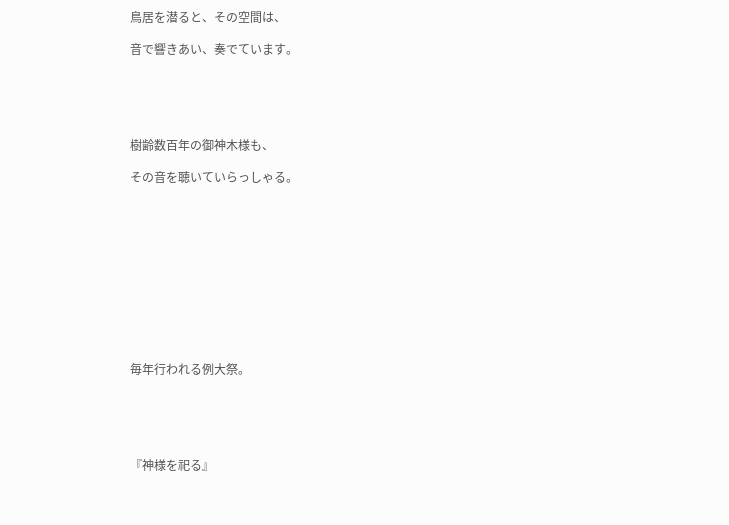鳥居を潜ると、その空間は、

音で響きあい、奏でています。





樹齢数百年の御神木様も、

その音を聴いていらっしゃる。











毎年行われる例大祭。





『神様を祀る』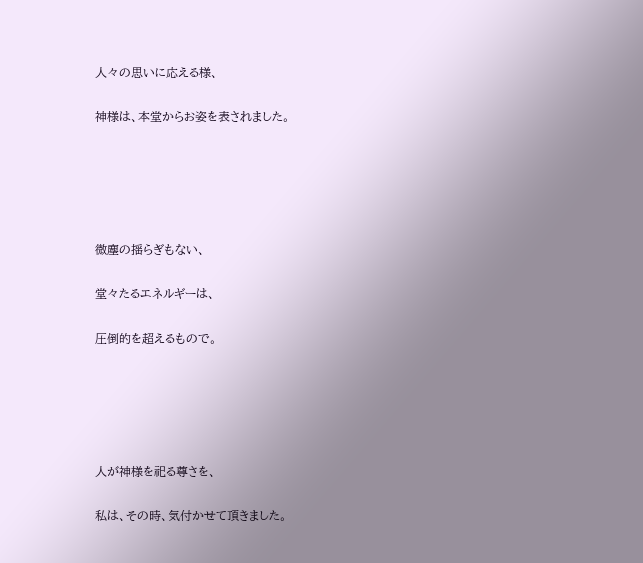人々の思いに応える様、

神様は、本堂からお姿を表されました。





微塵の揺らぎもない、

堂々たるエネルギーは、

圧倒的を超えるもので。





人が神様を祀る尊さを、

私は、その時、気付かせて頂きました。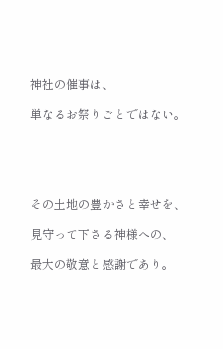神社の催事は、

単なるお祭りごとではない。





その土地の豊かさと幸せを、

見守って下さる神様への、

最大の敬意と感謝であり。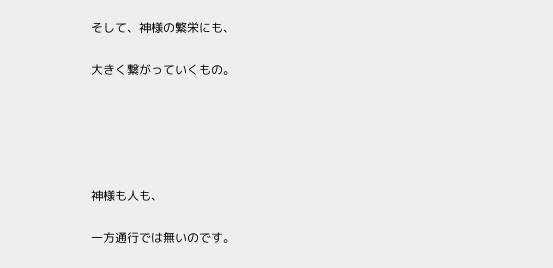そして、神様の繁栄にも、

大きく繋がっていくもの。





神様も人も、

一方通行では無いのです。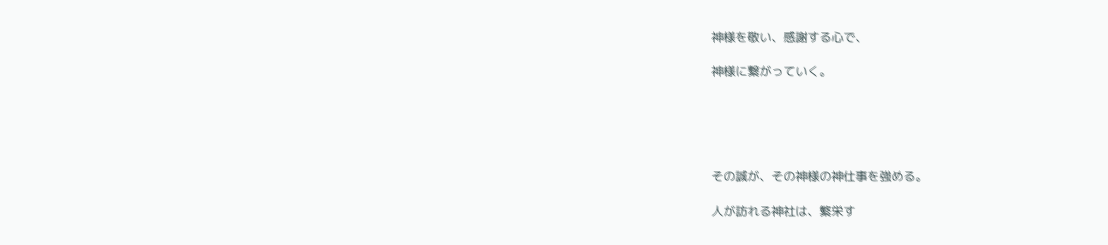神様を敬い、感謝する心で、

神様に繋がっていく。





その誠が、その神様の神仕事を強める。

人が訪れる神社は、繁栄す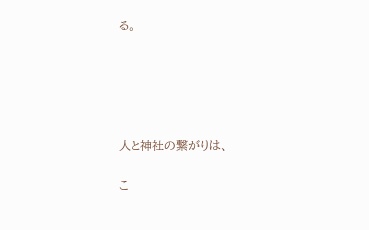る。





人と神社の繋がりは、

こ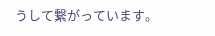うして繋がっています。